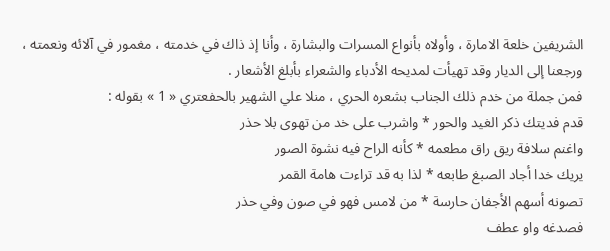الشريفين خلعة الامارة ، وأولاه بأنواع المسرات والبشارة ، وأنا إذ ذاك في خدمته ، مغمور في آلائه ونعمته ، ورجعنا إلى الديار وقد تهيأت لمديحه الأدباء والشعراء بأبلغ الأشعار .
فمن جملة من خدم ذلك الجناب بشعره الحري ، منلا علي الشهير بالحفعتري « 1 » بقوله :
قدم فديتك ذكر الغيد والحور * واشرب على خد من تهوى بلا حذر
واغنم سلافة ريق راق مطعمه * كأنه الراح فيه نشوة الصور
يريك خدا أجاد الصبغ طابعه * لذا به قد تراءت هامة القمر
تصونه أسهم الأجفان حارسة * من لامس فهو في صون وفي حذر
فصدغه واو عطف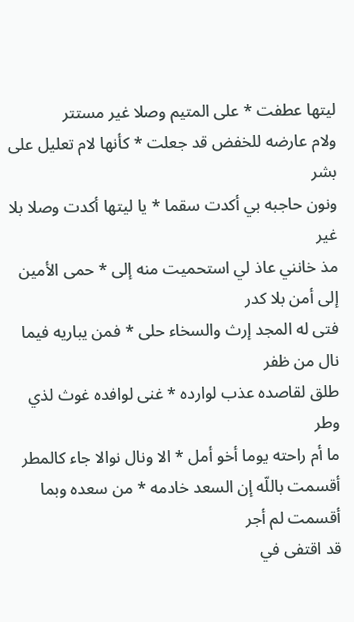ليتها عطفت * على المتيم وصلا غير مستتر
ولام عارضه للخفض قد جعلت * كأنها لام تعليل على بشر
ونون حاجبه بي أكدت سقما * يا ليتها أكدت وصلا بلا غير
مذ خانني عاذ لي استحميت منه إلى * حمى الأمين إلى أمن بلا كدر
فتى له المجد إرث والسخاء حلى * فمن يباريه فيما نال من ظفر
طلق لقاصده عذب لوارده * غنى لوافده غوث لذي وطر
ما أم راحته يوما أخو أمل * الا ونال نوالا جاء كالمطر
أقسمت باللّه إن السعد خادمه * من سعده وبما أقسمت لم أجر
قد اقتفى في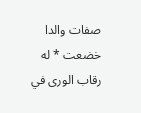صفات والدا خضعت * له رقاب الورى في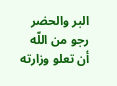البر والحضر
رجو من اللّه أن تعلو وزارته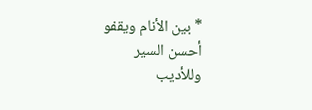* بين الأنام ويقفو أحسن السير
وللأديب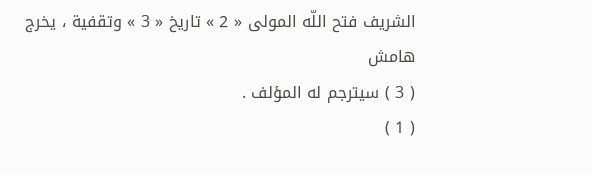الشريف فتح اللّه المولى « 2 » تاريخ « 3 » وتقفية ، يخرج
هامش
( 3 ) سيترجم له المؤلف .
( 1 )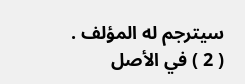سيترجم له المؤلف .
( 2 ) في الأصل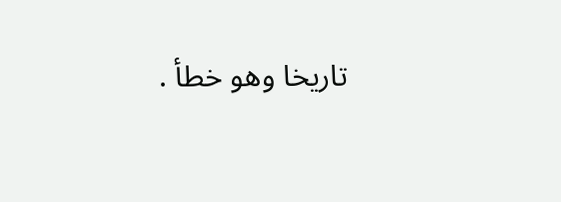تاريخا وهو خطأ .